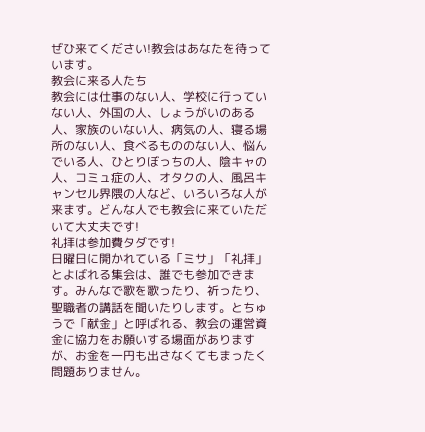ぜひ来てください!教会はあなたを待っています。
教会に来る人たち
教会には仕事のない人、学校に行っていない人、外国の人、しょうがいのある人、家族のいない人、病気の人、寝る場所のない人、食べるもののない人、悩んでいる人、ひとりぼっちの人、陰キャの人、コミュ症の人、オタクの人、風呂キャンセル界隈の人など、いろいろな人が来ます。どんな人でも教会に来ていただいて大丈夫です!
礼拝は参加費タダです!
日曜日に開かれている「ミサ」「礼拝」とよばれる集会は、誰でも参加できます。みんなで歌を歌ったり、祈ったり、聖職者の講話を聞いたりします。とちゅうで「献金」と呼ばれる、教会の運営資金に協力をお願いする場面がありますが、お金を一円も出さなくてもまったく問題ありません。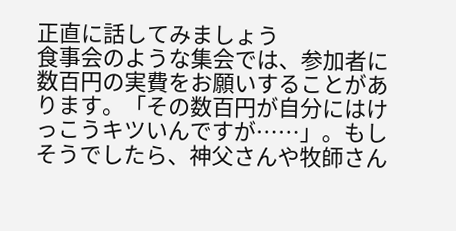正直に話してみましょう
食事会のような集会では、参加者に数百円の実費をお願いすることがあります。「その数百円が自分にはけっこうキツいんですが……」。もしそうでしたら、神父さんや牧師さん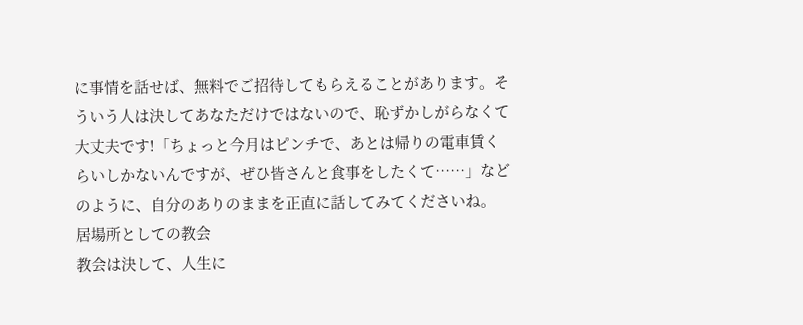に事情を話せば、無料でご招待してもらえることがあります。そういう人は決してあなただけではないので、恥ずかしがらなくて大丈夫です!「ちょっと今月はピンチで、あとは帰りの電車賃くらいしかないんですが、ぜひ皆さんと食事をしたくて……」などのように、自分のありのままを正直に話してみてくださいね。
居場所としての教会
教会は決して、人生に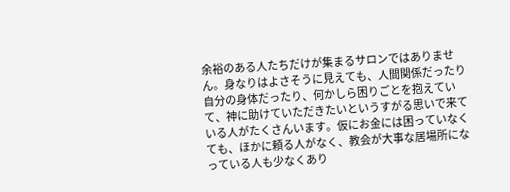余裕のある人たちだけが集まるサロンではありません。身なりはよさそうに見えても、人間関係だったり自分の身体だったり、何かしら困りごとを抱えていて、神に助けていただきたいというすがる思いで来ている人がたくさんいます。仮にお金には困っていなくても、ほかに頼る人がなく、教会が大事な居場所になっている人も少なくあり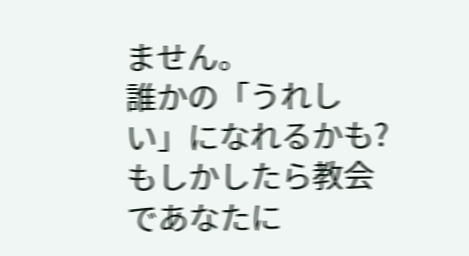ません。
誰かの「うれしい」になれるかも?
もしかしたら教会であなたに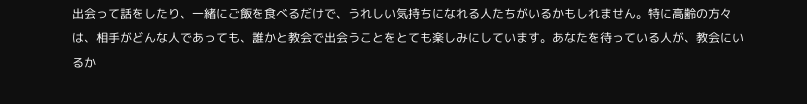出会って話をしたり、一緒にご飯を食べるだけで、うれしい気持ちになれる人たちがいるかもしれません。特に高齢の方々は、相手がどんな人であっても、誰かと教会で出会うことをとても楽しみにしています。あなたを待っている人が、教会にいるか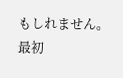もしれません。最初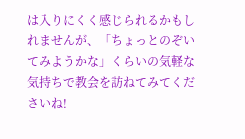は入りにくく感じられるかもしれませんが、「ちょっとのぞいてみようかな」くらいの気軽な気持ちで教会を訪ねてみてくださいね!